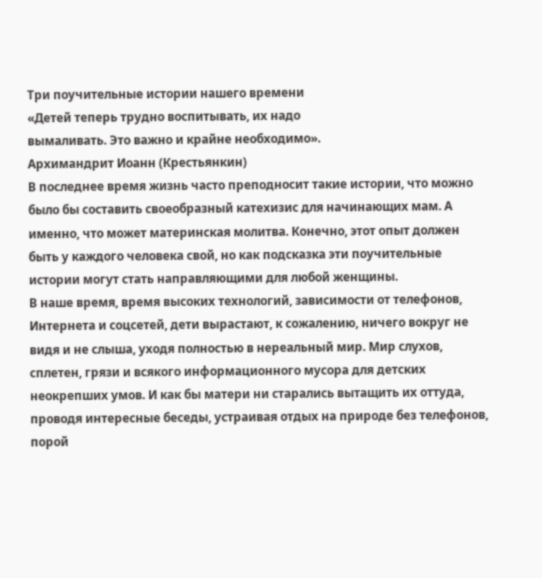Три поучительные истории нашего времени
«Детей теперь трудно воспитывать, их надо
вымаливать. Это важно и крайне необходимо».
Архимандрит Иоанн (Крестьянкин)
В последнее время жизнь часто преподносит такие истории, что можно было бы составить своеобразный катехизис для начинающих мам. А именно, что может материнская молитва. Конечно, этот опыт должен быть у каждого человека свой, но как подсказка эти поучительные истории могут стать направляющими для любой женщины.
В наше время, время высоких технологий, зависимости от телефонов, Интернета и соцсетей, дети вырастают, к сожалению, ничего вокруг не видя и не слыша, уходя полностью в нереальный мир. Мир слухов, сплетен, грязи и всякого информационного мусора для детских неокрепших умов. И как бы матери ни старались вытащить их оттуда, проводя интересные беседы, устраивая отдых на природе без телефонов, порой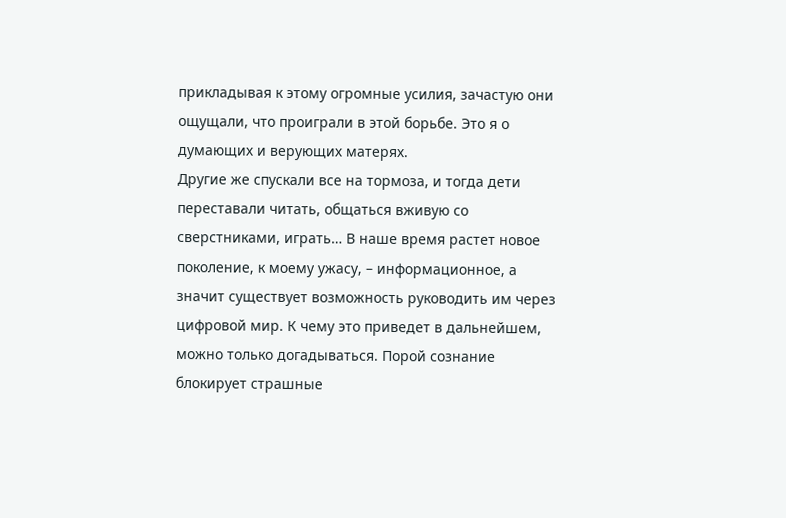прикладывая к этому огромные усилия, зачастую они ощущали, что проиграли в этой борьбе. Это я о думающих и верующих матерях.
Другие же спускали все на тормоза, и тогда дети переставали читать, общаться вживую со сверстниками, играть… В наше время растет новое поколение, к моему ужасу, – информационное, а значит существует возможность руководить им через цифровой мир. К чему это приведет в дальнейшем, можно только догадываться. Порой сознание блокирует страшные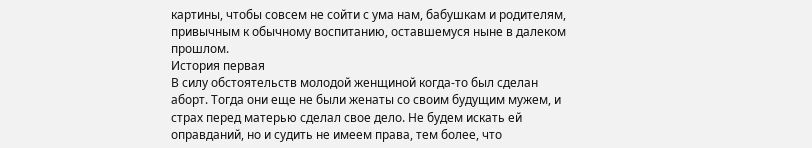картины, чтобы совсем не сойти с ума нам, бабушкам и родителям, привычным к обычному воспитанию, оставшемуся ныне в далеком прошлом.
История первая
В силу обстоятельств молодой женщиной когда-то был сделан аборт. Тогда они еще не были женаты со своим будущим мужем, и страх перед матерью сделал свое дело. Не будем искать ей оправданий, но и судить не имеем права, тем более, что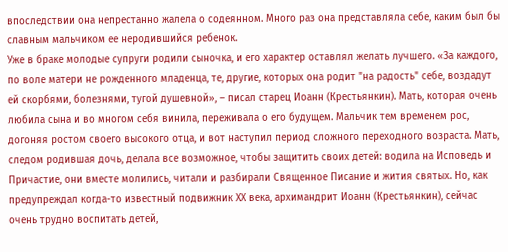впоследствии она непрестанно жалела о содеянном. Много раз она представляла себе, каким был бы славным мальчиком ее неродившийся ребенок.
Уже в браке молодые супруги родили сыночка, и его характер оставлял желать лучшего. «За каждого, по воле матери не рожденного младенца, те, другие, которых она родит "на радость" себе, воздадут ей скорбями, болезнями, тугой душевной», – писал старец Иоанн (Крестьянкин). Мать, которая очень любила сына и во многом себя винила, переживала о его будущем. Мальчик тем временем рос, догоняя ростом своего высокого отца, и вот наступил период сложного переходного возраста. Мать, следом родившая дочь, делала все возможное, чтобы защитить своих детей: водила на Исповедь и Причастие, они вместе молились, читали и разбирали Священное Писание и жития святых. Но, как предупреждал когда-то известный подвижник ХХ века, архимандрит Иоанн (Крестьянкин), сейчас очень трудно воспитать детей,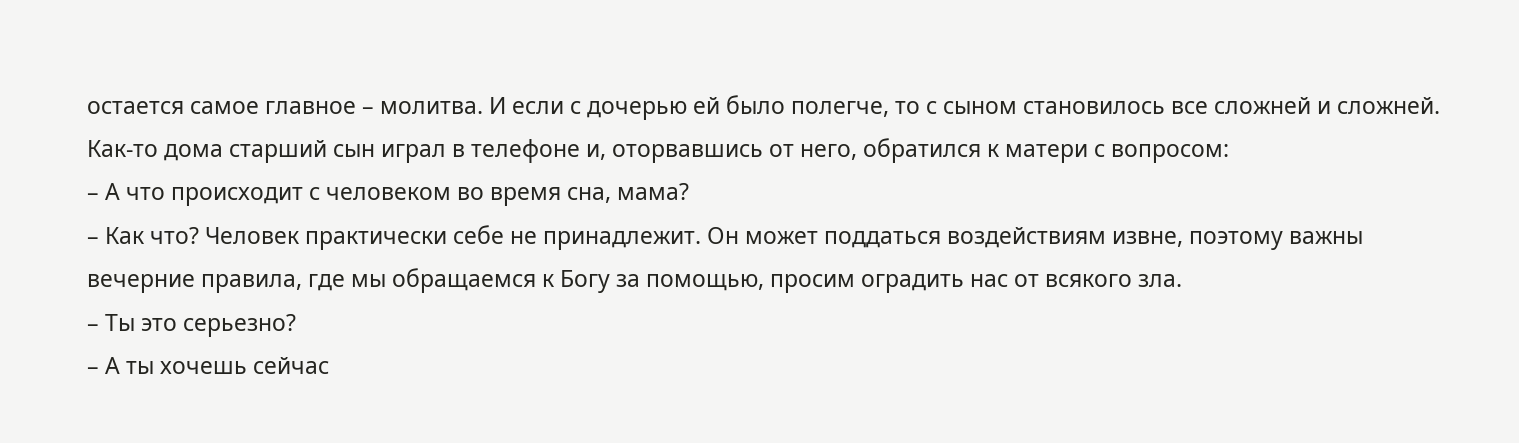остается самое главное – молитва. И если с дочерью ей было полегче, то с сыном становилось все сложней и сложней.
Как-то дома старший сын играл в телефоне и, оторвавшись от него, обратился к матери с вопросом:
– А что происходит с человеком во время сна, мама?
– Как что? Человек практически себе не принадлежит. Он может поддаться воздействиям извне, поэтому важны вечерние правила, где мы обращаемся к Богу за помощью, просим оградить нас от всякого зла.
– Ты это серьезно?
– А ты хочешь сейчас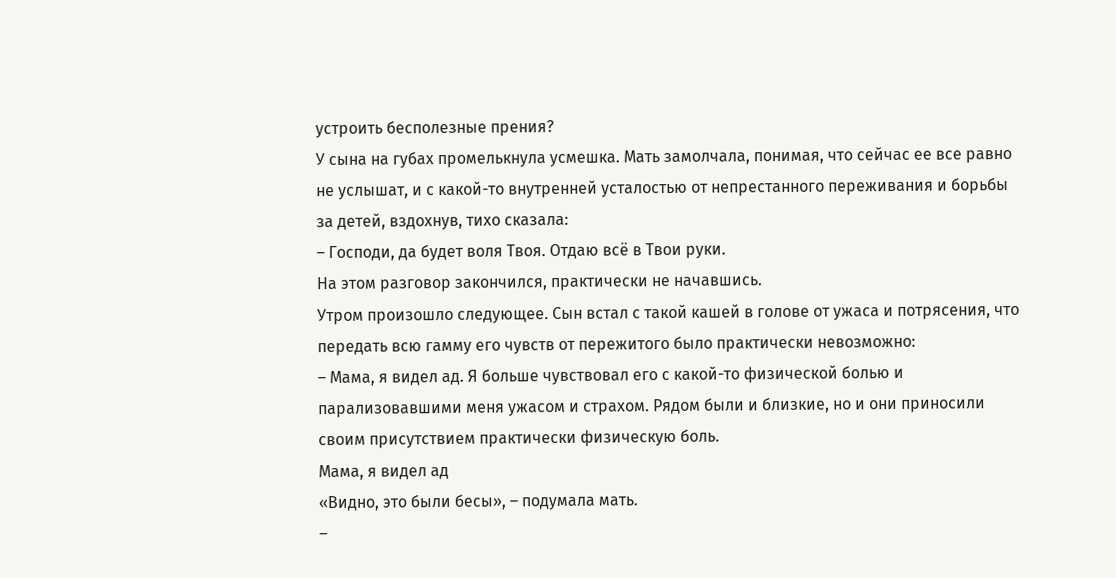устроить бесполезные прения?
У сына на губах промелькнула усмешка. Мать замолчала, понимая, что сейчас ее все равно не услышат, и с какой-то внутренней усталостью от непрестанного переживания и борьбы за детей, вздохнув, тихо сказала:
– Господи, да будет воля Твоя. Отдаю всё в Твои руки.
На этом разговор закончился, практически не начавшись.
Утром произошло следующее. Сын встал с такой кашей в голове от ужаса и потрясения, что передать всю гамму его чувств от пережитого было практически невозможно:
– Мама, я видел ад. Я больше чувствовал его с какой-то физической болью и парализовавшими меня ужасом и страхом. Рядом были и близкие, но и они приносили своим присутствием практически физическую боль.
Мама, я видел ад
«Видно, это были бесы», – подумала мать.
–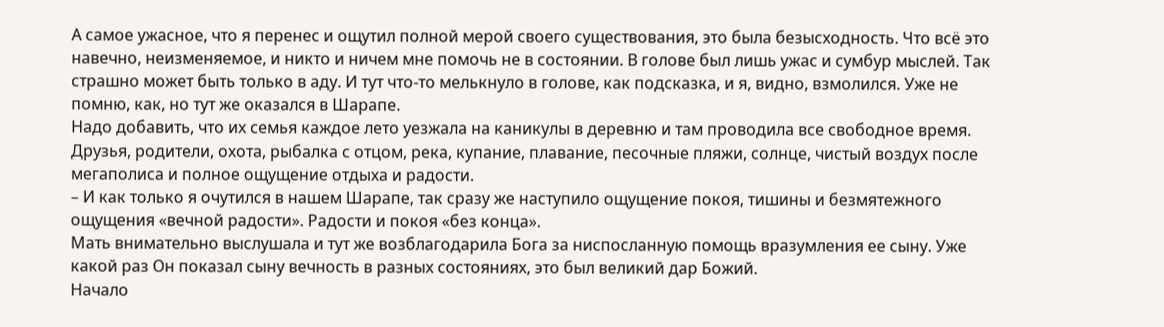А самое ужасное, что я перенес и ощутил полной мерой своего существования, это была безысходность. Что всё это навечно, неизменяемое, и никто и ничем мне помочь не в состоянии. В голове был лишь ужас и сумбур мыслей. Так страшно может быть только в аду. И тут что-то мелькнуло в голове, как подсказка, и я, видно, взмолился. Уже не помню, как, но тут же оказался в Шарапе.
Надо добавить, что их семья каждое лето уезжала на каникулы в деревню и там проводила все свободное время. Друзья, родители, охота, рыбалка с отцом, река, купание, плавание, песочные пляжи, солнце, чистый воздух после мегаполиса и полное ощущение отдыха и радости.
– И как только я очутился в нашем Шарапе, так сразу же наступило ощущение покоя, тишины и безмятежного ощущения «вечной радости». Радости и покоя «без конца».
Мать внимательно выслушала и тут же возблагодарила Бога за ниспосланную помощь вразумления ее сыну. Уже какой раз Он показал сыну вечность в разных состояниях, это был великий дар Божий.
Начало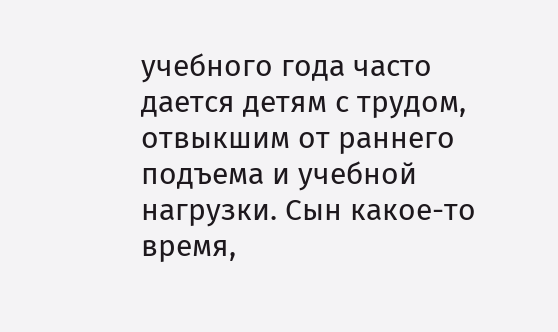учебного года часто дается детям с трудом, отвыкшим от раннего подъема и учебной нагрузки. Сын какое-то время,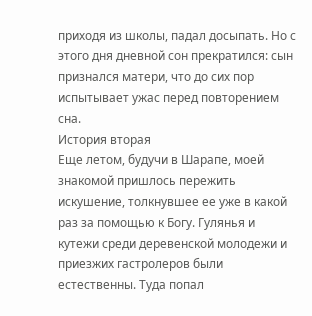приходя из школы, падал досыпать. Но с этого дня дневной сон прекратился: сын признался матери, что до сих пор испытывает ужас перед повторением сна.
История вторая
Еще летом, будучи в Шарапе, моей знакомой пришлось пережить искушение, толкнувшее ее уже в какой раз за помощью к Богу. Гулянья и кутежи среди деревенской молодежи и приезжих гастролеров были естественны. Туда попал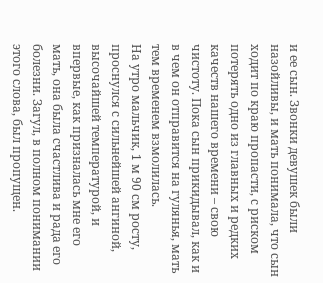и ее сын. Звонки девушек были назойливы, и мать понимала, что сын ходит по краю пропасти, с риском потерять одно из главных и редких качеств нашего времени – свою чистоту. Пока сын прикидывал, как и в чем он отправится на гулянья, мать тем временем взмолилась.
На утро мальчик, 1 м 90 см росту, проснулся с сильнейшей ангиной, высочайшей температурой, и впервые, как призналась мне его мать, она была счастлива и рада его болезни. Загул, в полном понимании этого слова, был пропущен.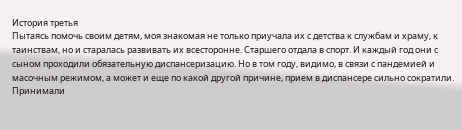История третья
Пытаясь помочь своим детям, моя знакомая не только приучала их с детства к службам и храму, к таинствам, но и старалась развивать их всесторонне. Старшего отдала в спорт. И каждый год они с сыном проходили обязательную диспансеризацию. Но в том году, видимо, в связи с пандемией и масочным режимом, а может и еще по какой другой причине, прием в диспансере сильно сократили. Принимали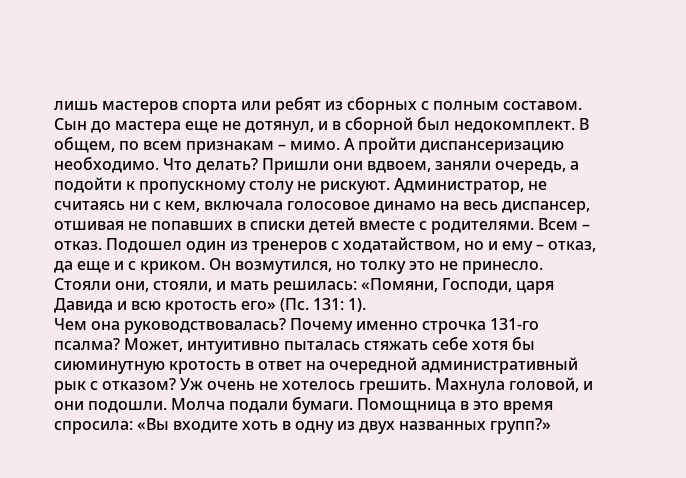лишь мастеров спорта или ребят из сборных с полным составом. Сын до мастера еще не дотянул, и в сборной был недокомплект. В общем, по всем признакам – мимо. А пройти диспансеризацию необходимо. Что делать? Пришли они вдвоем, заняли очередь, а подойти к пропускному столу не рискуют. Администратор, не считаясь ни с кем, включала голосовое динамо на весь диспансер, отшивая не попавших в списки детей вместе с родителями. Всем – отказ. Подошел один из тренеров с ходатайством, но и ему – отказ, да еще и с криком. Он возмутился, но толку это не принесло. Стояли они, стояли, и мать решилась: «Помяни, Господи, царя Давида и всю кротость его» (Пс. 131: 1).
Чем она руководствовалась? Почему именно строчка 131-го псалма? Может, интуитивно пыталась стяжать себе хотя бы сиюминутную кротость в ответ на очередной административный рык с отказом? Уж очень не хотелось грешить. Махнула головой, и они подошли. Молча подали бумаги. Помощница в это время спросила: «Вы входите хоть в одну из двух названных групп?»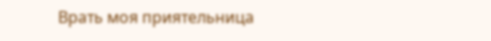Врать моя приятельница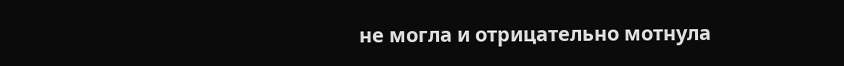не могла и отрицательно мотнула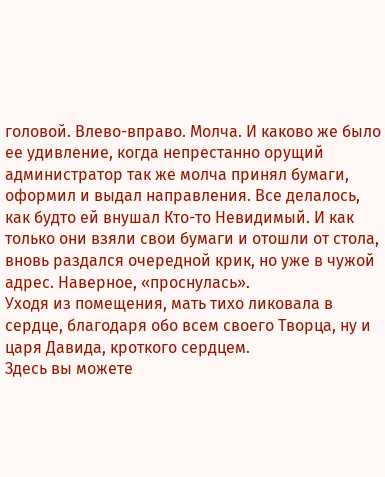головой. Влево-вправо. Молча. И каково же было ее удивление, когда непрестанно орущий администратор так же молча принял бумаги, оформил и выдал направления. Все делалось, как будто ей внушал Кто-то Невидимый. И как только они взяли свои бумаги и отошли от стола, вновь раздался очередной крик, но уже в чужой адрес. Наверное, «проснулась».
Уходя из помещения, мать тихо ликовала в сердце, благодаря обо всем своего Творца, ну и царя Давида, кроткого сердцем.
Здесь вы можете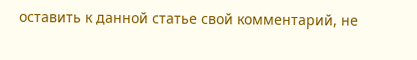оставить к данной статье свой комментарий, не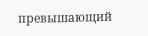превышающий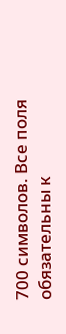700 символов. Все поля обязательны к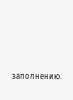заполнению.